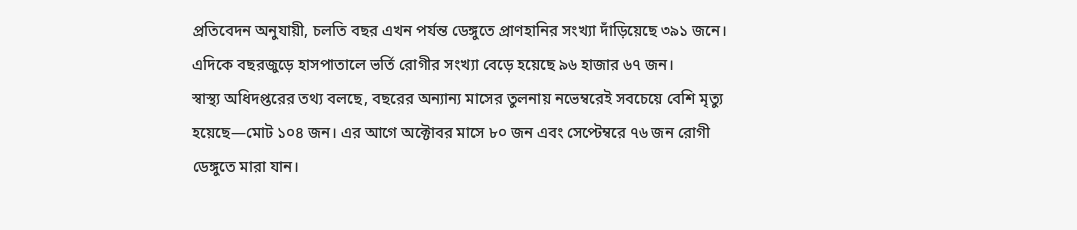প্রতিবেদন অনুযায়ী, চলতি বছর এখন পর্যন্ত ডেঙ্গুতে প্রাণহানির সংখ্যা দাঁড়িয়েছে ৩৯১ জনে। এদিকে বছরজুড়ে হাসপাতালে ভর্তি রোগীর সংখ্যা বেড়ে হয়েছে ৯৬ হাজার ৬৭ জন।
স্বাস্থ্য অধিদপ্তরের তথ্য বলছে, বছরের অন্যান্য মাসের তুলনায় নভেম্বরেই সবচেয়ে বেশি মৃত্যু হয়েছে—মোট ১০৪ জন। এর আগে অক্টোবর মাসে ৮০ জন এবং সেপ্টেম্বরে ৭৬ জন রোগী ডেঙ্গুতে মারা যান।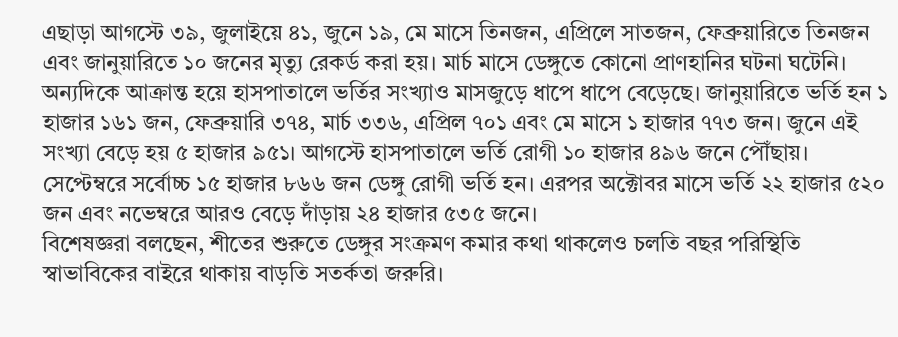এছাড়া আগস্টে ৩৯, জুলাইয়ে ৪১, জুনে ১৯, মে মাসে তিনজন, এপ্রিলে সাতজন, ফেব্রুয়ারিতে তিনজন এবং জানুয়ারিতে ১০ জনের মৃত্যু রেকর্ড করা হয়। মার্চ মাসে ডেঙ্গুতে কোনো প্রাণহানির ঘটনা ঘটেনি।
অন্যদিকে আক্রান্ত হয়ে হাসপাতালে ভর্তির সংখ্যাও মাসজুড়ে ধাপে ধাপে বেড়েছে। জানুয়ারিতে ভর্তি হন ১ হাজার ১৬১ জন, ফেব্রুয়ারি ৩৭৪, মার্চ ৩৩৬, এপ্রিল ৭০১ এবং মে মাসে ১ হাজার ৭৭৩ জন। জুনে এই সংখ্যা বেড়ে হয় ৫ হাজার ৯৫১। আগস্টে হাসপাতালে ভর্তি রোগী ১০ হাজার ৪৯৬ জনে পৌঁছায়। সেপ্টেম্বরে সর্বোচ্চ ১৫ হাজার ৮৬৬ জন ডেঙ্গু রোগী ভর্তি হন। এরপর অক্টোবর মাসে ভর্তি ২২ হাজার ৫২০ জন এবং নভেম্বরে আরও বেড়ে দাঁড়ায় ২৪ হাজার ৫৩৫ জনে।
বিশেষজ্ঞরা বলছেন, শীতের শুরুতে ডেঙ্গুর সংক্রমণ কমার কথা থাকলেও চলতি বছর পরিস্থিতি স্বাভাবিকের বাইরে থাকায় বাড়তি সতর্কতা জরুরি।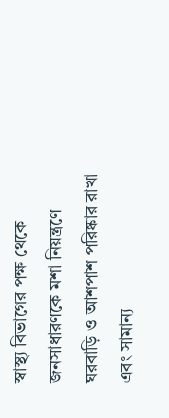স্বাস্থ্য বিভাগের পক্ষ থেকে জনসাধারণকে মশা নিয়ন্ত্রণে ঘরবাড়ি ও আশপাশ পরিষ্কার রাখা এবং সামান্য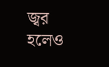জ্বর হলেও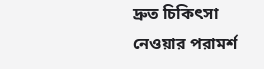দ্রুত চিকিৎসা নেওয়ার পরামর্শ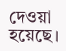দেওয়া হয়েছে।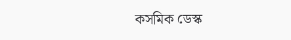কসমিক ডেস্ক